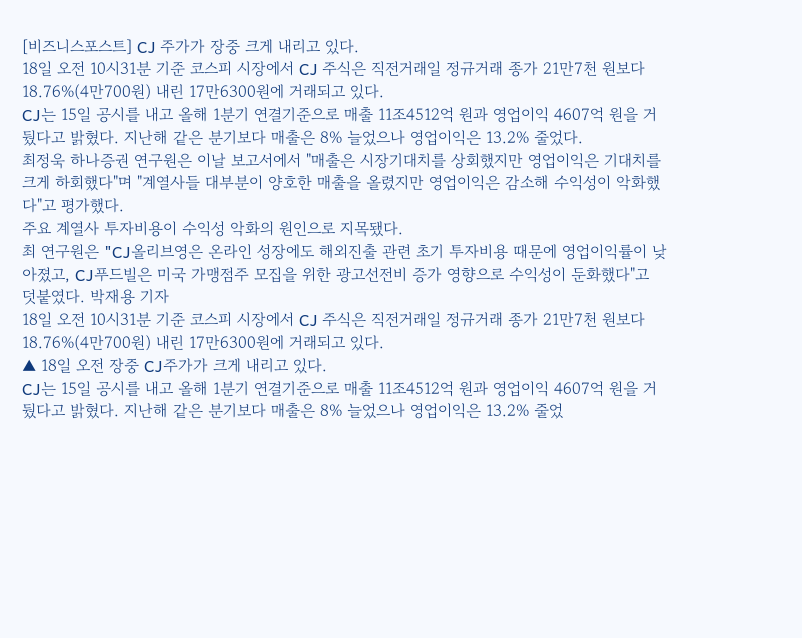[비즈니스포스트] CJ 주가가 장중 크게 내리고 있다.
18일 오전 10시31분 기준 코스피 시장에서 CJ 주식은 직전거래일 정규거래 종가 21만7천 원보다 18.76%(4만700원) 내린 17만6300원에 거래되고 있다.
CJ는 15일 공시를 내고 올해 1분기 연결기준으로 매출 11조4512억 원과 영업이익 4607억 원을 거뒀다고 밝혔다. 지난해 같은 분기보다 매출은 8% 늘었으나 영업이익은 13.2% 줄었다.
최정욱 하나증권 연구원은 이날 보고서에서 "매출은 시장기대치를 상회했지만 영업이익은 기대치를 크게 하회했다"며 "계열사들 대부분이 양호한 매출을 올렸지만 영업이익은 감소해 수익성이 악화했다"고 평가했다.
주요 계열사 투자비용이 수익성 악화의 원인으로 지목됐다.
최 연구원은 "CJ올리브영은 온라인 성장에도 해외진출 관련 초기 투자비용 때문에 영업이익률이 낮아졌고, CJ푸드빌은 미국 가맹점주 모집을 위한 광고선전비 증가 영향으로 수익성이 둔화했다"고 덧붙였다. 박재용 기자
18일 오전 10시31분 기준 코스피 시장에서 CJ 주식은 직전거래일 정규거래 종가 21만7천 원보다 18.76%(4만700원) 내린 17만6300원에 거래되고 있다.
▲ 18일 오전 장중 CJ주가가 크게 내리고 있다.
CJ는 15일 공시를 내고 올해 1분기 연결기준으로 매출 11조4512억 원과 영업이익 4607억 원을 거뒀다고 밝혔다. 지난해 같은 분기보다 매출은 8% 늘었으나 영업이익은 13.2% 줄었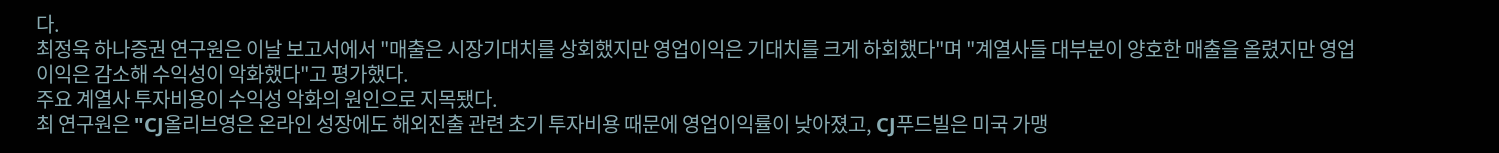다.
최정욱 하나증권 연구원은 이날 보고서에서 "매출은 시장기대치를 상회했지만 영업이익은 기대치를 크게 하회했다"며 "계열사들 대부분이 양호한 매출을 올렸지만 영업이익은 감소해 수익성이 악화했다"고 평가했다.
주요 계열사 투자비용이 수익성 악화의 원인으로 지목됐다.
최 연구원은 "CJ올리브영은 온라인 성장에도 해외진출 관련 초기 투자비용 때문에 영업이익률이 낮아졌고, CJ푸드빌은 미국 가맹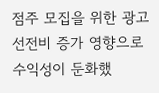점주 모집을 위한 광고선전비 증가 영향으로 수익성이 둔화했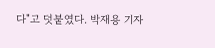다"고 덧붙였다. 박재용 기자